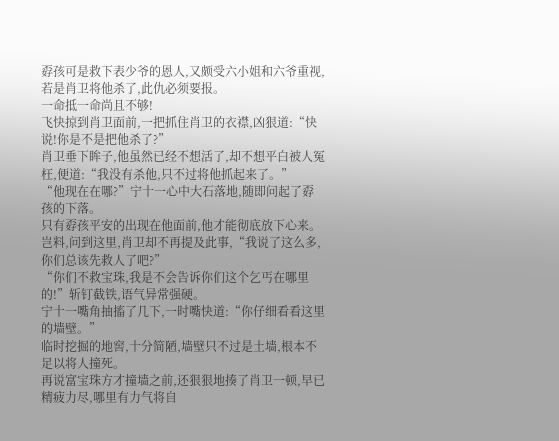孬孩可是救下表少爷的恩人,又颇受六小姐和六爷重视,若是肖卫将他杀了,此仇必须要报。
一命抵一命尚且不够!
飞快掠到肖卫面前,一把抓住肖卫的衣襟,凶狠道:“快说!你是不是把他杀了?”
肖卫垂下眸子,他虽然已经不想活了,却不想平白被人冤枉,便道:“我没有杀他,只不过将他抓起来了。”
“他现在在哪?”宁十一心中大石落地,随即问起了孬孩的下落。
只有孬孩平安的出现在他面前,他才能彻底放下心来。
岂料,问到这里,肖卫却不再提及此事,“我说了这么多,你们总该先救人了吧?”
“你们不救宝珠,我是不会告诉你们这个乞丐在哪里的!”斩钉截铁,语气异常强硬。
宁十一嘴角抽搐了几下,一时嘴快道:“你仔细看看这里的墙壁。”
临时挖掘的地窖,十分简陋,墙壁只不过是土墙,根本不足以将人撞死。
再说富宝珠方才撞墙之前,还狠狠地揍了肖卫一顿,早已精疲力尽,哪里有力气将自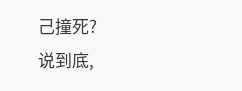己撞死?
说到底,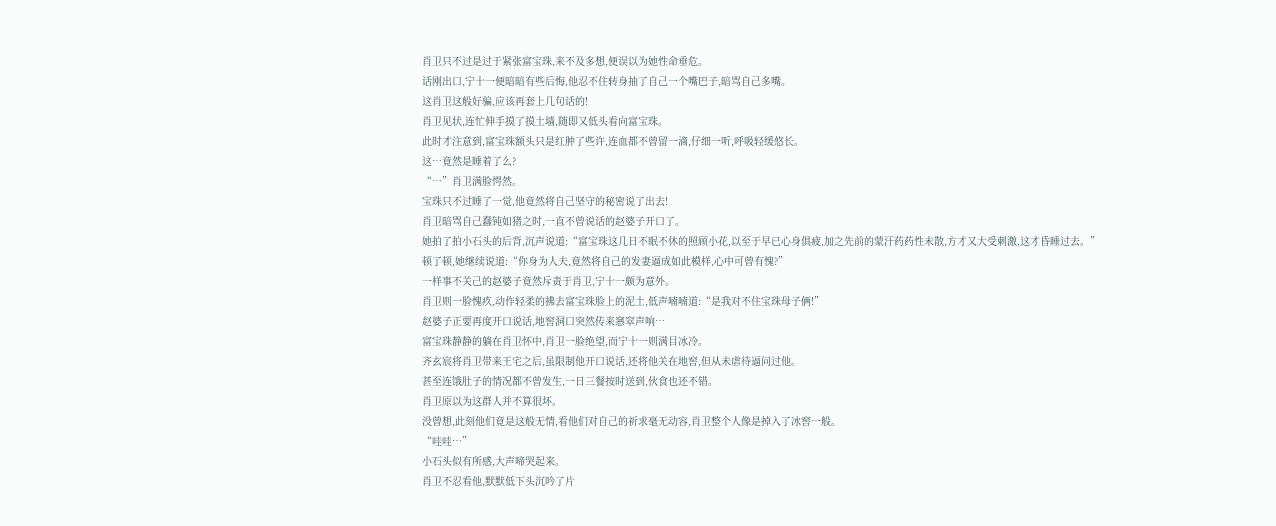肖卫只不过是过于紧张富宝珠,来不及多想,便误以为她性命垂危。
话刚出口,宁十一便暗暗有些后悔,他忍不住转身抽了自己一个嘴巴子,暗骂自己多嘴。
这肖卫这般好骗,应该再套上几句话的!
肖卫见状,连忙伸手摸了摸土墙,随即又低头看向富宝珠。
此时才注意到,富宝珠额头只是红肿了些许,连血都不曾留一滴,仔细一听,呼吸轻缓悠长。
这…竟然是睡着了么?
“…”肖卫满脸愕然。
宝珠只不过睡了一觉,他竟然将自己坚守的秘密说了出去!
肖卫暗骂自己蠢钝如猪之时,一直不曾说话的赵婆子开口了。
她拍了拍小石头的后背,沉声说道:“富宝珠这几日不眠不休的照顾小花,以至于早已心身俱疲,加之先前的蒙汗药药性未散,方才又大受刺激,这才昏睡过去。”
顿了顿,她继续说道:“你身为人夫,竟然将自己的发妻逼成如此模样,心中可曾有愧?”
一样事不关己的赵婆子竟然斥责于肖卫,宁十一颇为意外。
肖卫则一脸愧疚,动作轻柔的拂去富宝珠脸上的泥土,低声喃喃道:“是我对不住宝珠母子俩!”
赵婆子正要再度开口说话,地窖洞口突然传来窸窣声响…
富宝珠静静的躺在肖卫怀中,肖卫一脸绝望,而宁十一则满目冰冷。
齐玄宸将肖卫带来王宅之后,虽限制他开口说话,还将他关在地窖,但从未虐待逼问过他。
甚至连饿肚子的情况都不曾发生,一日三餐按时送到,伙食也还不错。
肖卫原以为这群人并不算很坏。
没曾想,此刻他们竟是这般无情,看他们对自己的祈求毫无动容,肖卫整个人像是掉入了冰窖一般。
“哇哇…”
小石头似有所感,大声啼哭起来。
肖卫不忍看他,默默低下头沉吟了片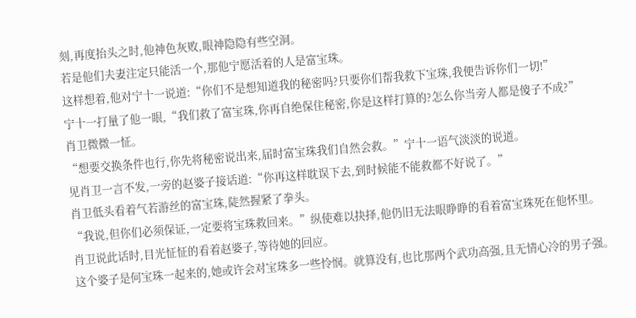刻,再度抬头之时,他神色灰败,眼神隐隐有些空洞。
若是他们夫妻注定只能活一个,那他宁愿活着的人是富宝珠。
这样想着,他对宁十一说道:“你们不是想知道我的秘密吗?只要你们帮我救下宝珠,我便告诉你们一切!”
宁十一打量了他一眼,“我们救了富宝珠,你再自绝保住秘密,你是这样打算的?怎么你当旁人都是傻子不成?”
肖卫微微一怔。
“想要交换条件也行,你先将秘密说出来,届时富宝珠我们自然会救。”宁十一语气淡淡的说道。
见肖卫一言不发,一旁的赵婆子接话道:“你再这样耽误下去,到时候能不能救都不好说了。”
肖卫低头看着气若游丝的富宝珠,陡然握紧了拳头。
“我说,但你们必须保证,一定要将宝珠救回来。”纵使难以抉择,他仍旧无法眼睁睁的看着富宝珠死在他怀里。
肖卫说此话时,目光怔怔的看着赵婆子,等待她的回应。
这个婆子是何宝珠一起来的,她或许会对宝珠多一些怜悯。就算没有,也比那两个武功高强,且无情心冷的男子强。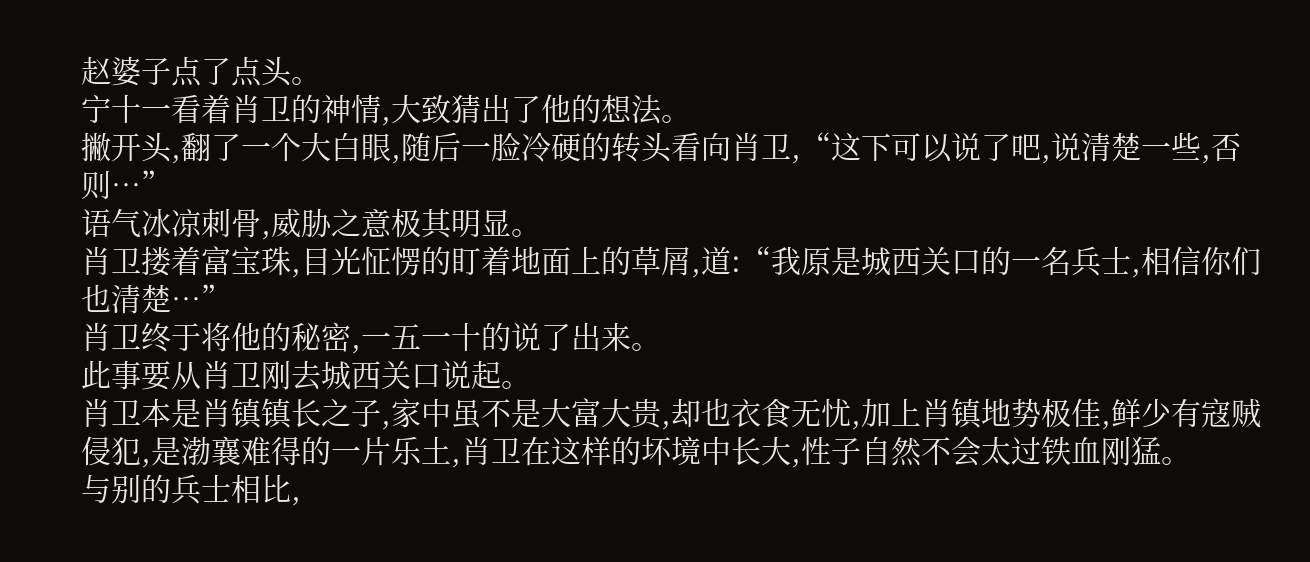赵婆子点了点头。
宁十一看着肖卫的神情,大致猜出了他的想法。
撇开头,翻了一个大白眼,随后一脸冷硬的转头看向肖卫,“这下可以说了吧,说清楚一些,否则…”
语气冰凉刺骨,威胁之意极其明显。
肖卫搂着富宝珠,目光怔愣的盯着地面上的草屑,道:“我原是城西关口的一名兵士,相信你们也清楚…”
肖卫终于将他的秘密,一五一十的说了出来。
此事要从肖卫刚去城西关口说起。
肖卫本是肖镇镇长之子,家中虽不是大富大贵,却也衣食无忧,加上肖镇地势极佳,鲜少有寇贼侵犯,是渤襄难得的一片乐土,肖卫在这样的坏境中长大,性子自然不会太过铁血刚猛。
与别的兵士相比,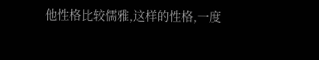他性格比较儒雅,这样的性格,一度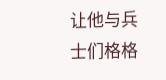让他与兵士们格格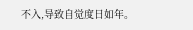不入,导致自觉度日如年。